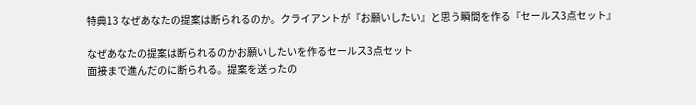特典13 なぜあなたの提案は断られるのか。クライアントが『お願いしたい』と思う瞬間を作る『セールス3点セット』

なぜあなたの提案は断られるのかお願いしたいを作るセールス3点セット
面接まで進んだのに断られる。提案を送ったの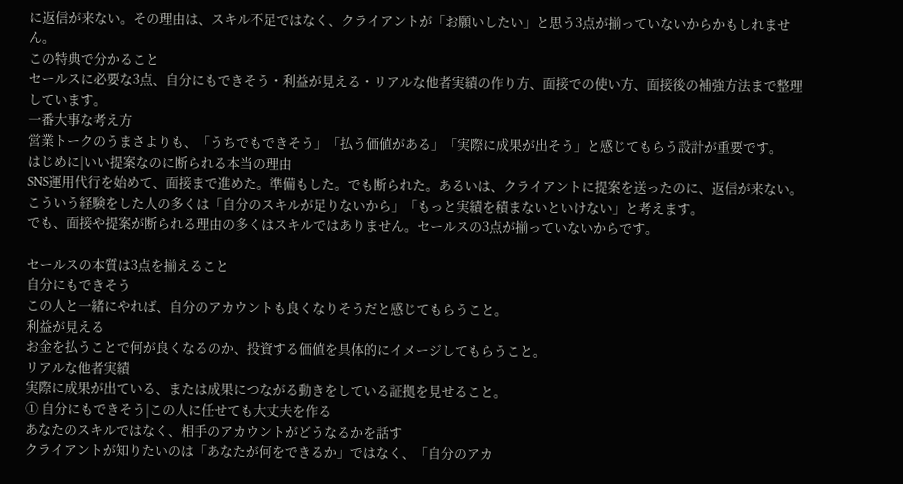に返信が来ない。その理由は、スキル不足ではなく、クライアントが「お願いしたい」と思う3点が揃っていないからかもしれません。
この特典で分かること
セールスに必要な3点、自分にもできそう・利益が見える・リアルな他者実績の作り方、面接での使い方、面接後の補強方法まで整理しています。
一番大事な考え方
営業トークのうまさよりも、「うちでもできそう」「払う価値がある」「実際に成果が出そう」と感じてもらう設計が重要です。
はじめに|いい提案なのに断られる本当の理由
SNS運用代行を始めて、面接まで進めた。準備もした。でも断られた。あるいは、クライアントに提案を送ったのに、返信が来ない。
こういう経験をした人の多くは「自分のスキルが足りないから」「もっと実績を積まないといけない」と考えます。
でも、面接や提案が断られる理由の多くはスキルではありません。セールスの3点が揃っていないからです。

セールスの本質は3点を揃えること
自分にもできそう
この人と一緒にやれば、自分のアカウントも良くなりそうだと感じてもらうこと。
利益が見える
お金を払うことで何が良くなるのか、投資する価値を具体的にイメージしてもらうこと。
リアルな他者実績
実際に成果が出ている、または成果につながる動きをしている証拠を見せること。
① 自分にもできそう|この人に任せても大丈夫を作る
あなたのスキルではなく、相手のアカウントがどうなるかを話す
クライアントが知りたいのは「あなたが何をできるか」ではなく、「自分のアカ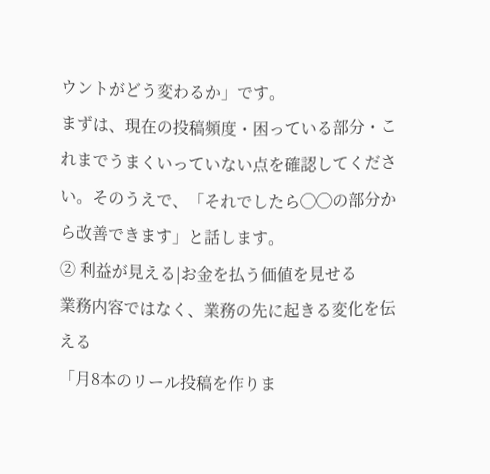ウントがどう変わるか」です。
まずは、現在の投稿頻度・困っている部分・これまでうまくいっていない点を確認してください。そのうえで、「それでしたら◯◯の部分から改善できます」と話します。
② 利益が見える|お金を払う価値を見せる
業務内容ではなく、業務の先に起きる変化を伝える
「月8本のリール投稿を作りま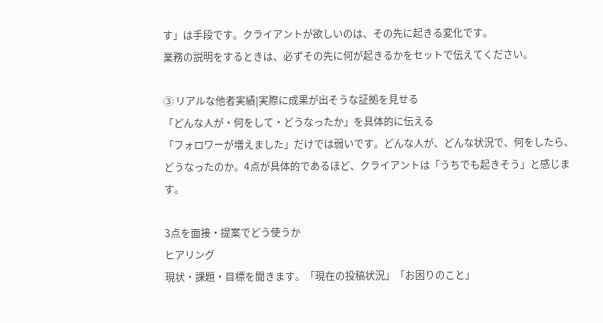す」は手段です。クライアントが欲しいのは、その先に起きる変化です。
業務の説明をするときは、必ずその先に何が起きるかをセットで伝えてください。

③ リアルな他者実績|実際に成果が出そうな証拠を見せる
「どんな人が・何をして・どうなったか」を具体的に伝える
「フォロワーが増えました」だけでは弱いです。どんな人が、どんな状況で、何をしたら、どうなったのか。4点が具体的であるほど、クライアントは「うちでも起きそう」と感じます。

3点を面接・提案でどう使うか
ヒアリング
現状・課題・目標を聞きます。「現在の投稿状況」「お困りのこと」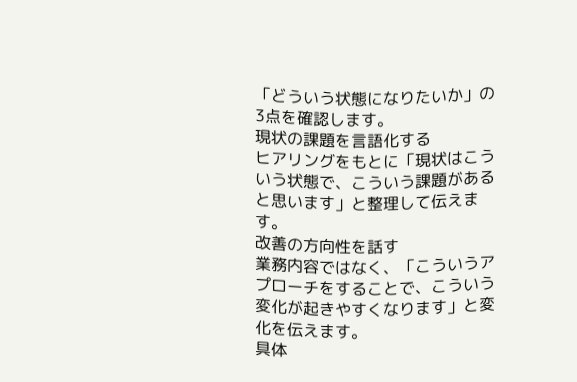「どういう状態になりたいか」の3点を確認します。
現状の課題を言語化する
ヒアリングをもとに「現状はこういう状態で、こういう課題があると思います」と整理して伝えます。
改善の方向性を話す
業務内容ではなく、「こういうアプローチをすることで、こういう変化が起きやすくなります」と変化を伝えます。
具体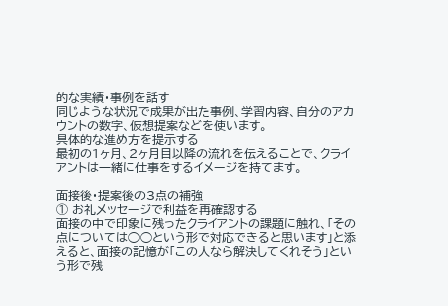的な実績・事例を話す
同じような状況で成果が出た事例、学習内容、自分のアカウントの数字、仮想提案などを使います。
具体的な進め方を提示する
最初の1ヶ月、2ヶ月目以降の流れを伝えることで、クライアントは一緒に仕事をするイメージを持てます。

面接後・提案後の3点の補強
① お礼メッセージで利益を再確認する
面接の中で印象に残ったクライアントの課題に触れ、「その点については◯◯という形で対応できると思います」と添えると、面接の記憶が「この人なら解決してくれそう」という形で残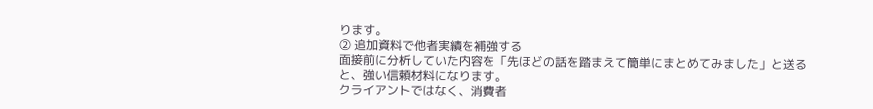ります。
② 追加資料で他者実績を補強する
面接前に分析していた内容を「先ほどの話を踏まえて簡単にまとめてみました」と送ると、強い信頼材料になります。
クライアントではなく、消費者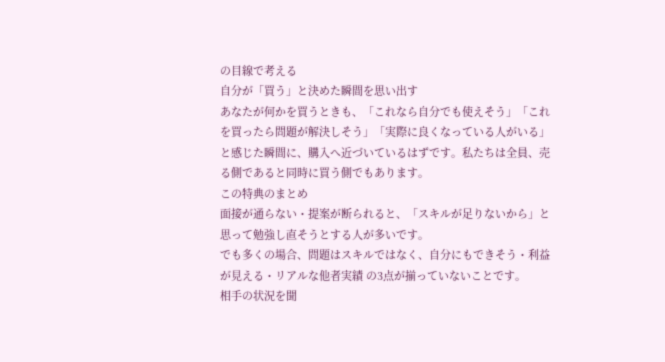の目線で考える
自分が「買う」と決めた瞬間を思い出す
あなたが何かを買うときも、「これなら自分でも使えそう」「これを買ったら問題が解決しそう」「実際に良くなっている人がいる」と感じた瞬間に、購入へ近づいているはずです。私たちは全員、売る側であると同時に買う側でもあります。
この特典のまとめ
面接が通らない・提案が断られると、「スキルが足りないから」と思って勉強し直そうとする人が多いです。
でも多くの場合、問題はスキルではなく、自分にもできそう・利益が見える・リアルな他者実績 の3点が揃っていないことです。
相手の状況を聞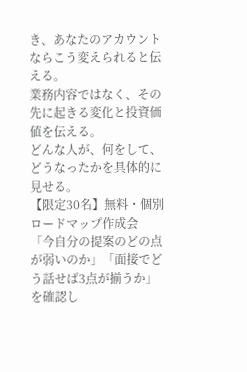き、あなたのアカウントならこう変えられると伝える。
業務内容ではなく、その先に起きる変化と投資価値を伝える。
どんな人が、何をして、どうなったかを具体的に見せる。
【限定30名】無料・個別ロードマップ作成会
「今自分の提案のどの点が弱いのか」「面接でどう話せば3点が揃うか」を確認し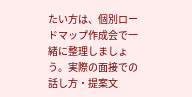たい方は、個別ロードマップ作成会で一緒に整理しましょう。実際の面接での話し方・提案文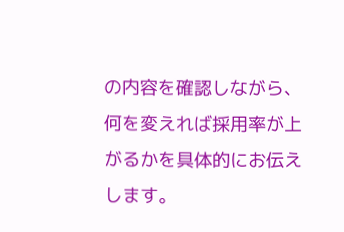の内容を確認しながら、何を変えれば採用率が上がるかを具体的にお伝えします。